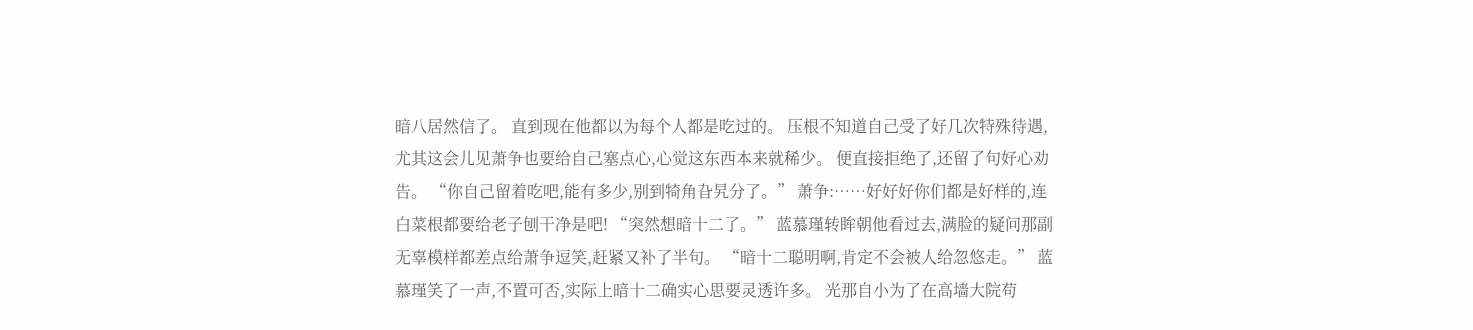暗八居然信了。 直到现在他都以为每个人都是吃过的。 压根不知道自己受了好几次特殊待遇,尤其这会儿见萧争也要给自己塞点心,心觉这东西本来就稀少。 便直接拒绝了,还留了句好心劝告。 “你自己留着吃吧,能有多少,别到犄角旮旯分了。” 萧争:……好好好你们都是好样的,连白菜根都要给老子刨干净是吧! “突然想暗十二了。” 蓝慕瑾转眸朝他看过去,满脸的疑问那副无辜模样都差点给萧争逗笑,赶紧又补了半句。 “暗十二聪明啊,肯定不会被人给忽悠走。” 蓝慕瑾笑了一声,不置可否,实际上暗十二确实心思要灵透许多。 光那自小为了在高墙大院苟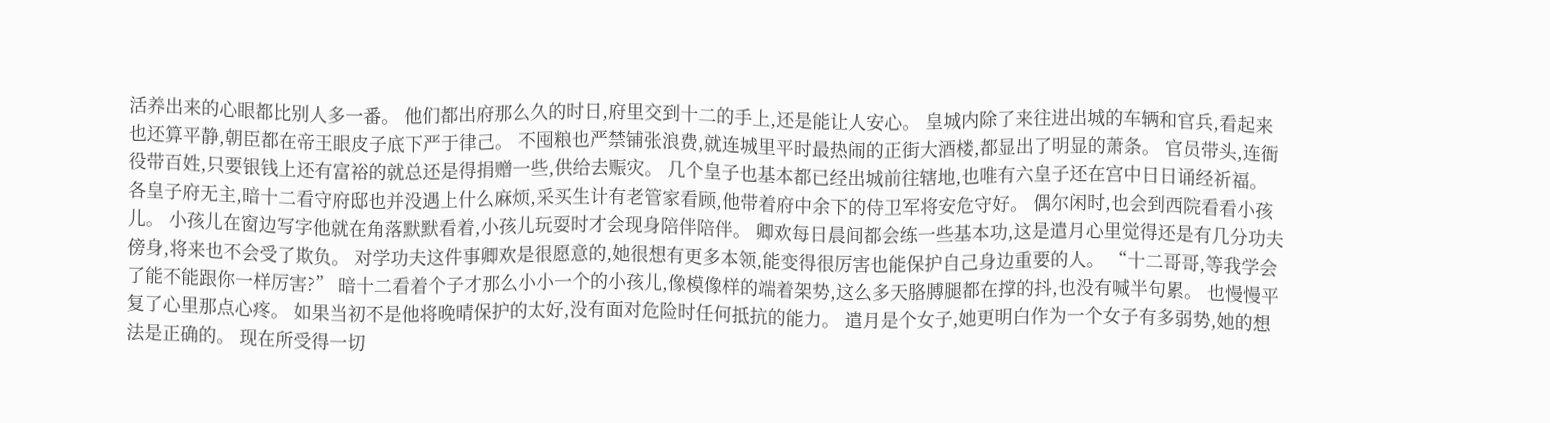活养出来的心眼都比别人多一番。 他们都出府那么久的时日,府里交到十二的手上,还是能让人安心。 皇城内除了来往进出城的车辆和官兵,看起来也还算平静,朝臣都在帝王眼皮子底下严于律己。 不囤粮也严禁铺张浪费,就连城里平时最热闹的正街大酒楼,都显出了明显的萧条。 官员带头,连衙役带百姓,只要银钱上还有富裕的就总还是得捐赠一些,供给去赈灾。 几个皇子也基本都已经出城前往辖地,也唯有六皇子还在宫中日日诵经祈福。 各皇子府无主,暗十二看守府邸也并没遇上什么麻烦,采买生计有老管家看顾,他带着府中余下的侍卫军将安危守好。 偶尔闲时,也会到西院看看小孩儿。 小孩儿在窗边写字他就在角落默默看着,小孩儿玩耍时才会现身陪伴陪伴。 卿欢每日晨间都会练一些基本功,这是遣月心里觉得还是有几分功夫傍身,将来也不会受了欺负。 对学功夫这件事卿欢是很愿意的,她很想有更多本领,能变得很厉害也能保护自己身边重要的人。 “十二哥哥,等我学会了能不能跟你一样厉害?” 暗十二看着个子才那么小小一个的小孩儿,像模像样的端着架势,这么多天胳膊腿都在撑的抖,也没有喊半句累。 也慢慢平复了心里那点心疼。 如果当初不是他将晚晴保护的太好,没有面对危险时任何抵抗的能力。 遣月是个女子,她更明白作为一个女子有多弱势,她的想法是正确的。 现在所受得一切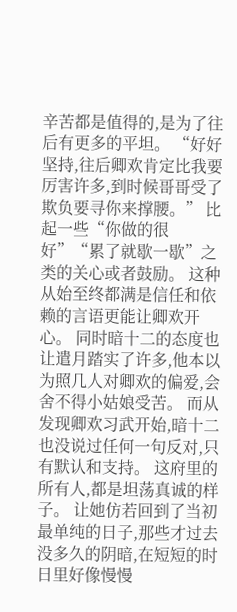辛苦都是值得的,是为了往后有更多的平坦。 “好好坚持,往后卿欢肯定比我要厉害许多,到时候哥哥受了欺负要寻你来撑腰。” 比起一些“你做的很好”“累了就歇一歇”之类的关心或者鼓励。 这种从始至终都满是信任和依赖的言语更能让卿欢开心。 同时暗十二的态度也让遣月踏实了许多,他本以为照几人对卿欢的偏爱,会舍不得小姑娘受苦。 而从发现卿欢习武开始,暗十二也没说过任何一句反对,只有默认和支持。 这府里的所有人,都是坦荡真诚的样子。 让她仿若回到了当初最单纯的日子,那些才过去没多久的阴暗,在短短的时日里好像慢慢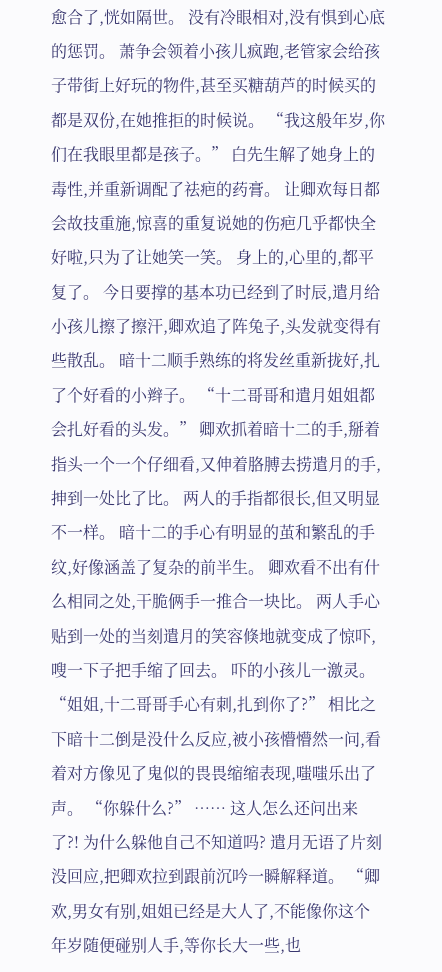愈合了,恍如隔世。 没有冷眼相对,没有惧到心底的惩罚。 萧争会领着小孩儿疯跑,老管家会给孩子带街上好玩的物件,甚至买糖葫芦的时候买的都是双份,在她推拒的时候说。 “我这般年岁,你们在我眼里都是孩子。” 白先生解了她身上的毒性,并重新调配了祛疤的药膏。 让卿欢每日都会故技重施,惊喜的重复说她的伤疤几乎都快全好啦,只为了让她笑一笑。 身上的,心里的,都平复了。 今日要撑的基本功已经到了时辰,遣月给小孩儿擦了擦汗,卿欢追了阵兔子,头发就变得有些散乱。 暗十二顺手熟练的将发丝重新拢好,扎了个好看的小辫子。 “十二哥哥和遣月姐姐都会扎好看的头发。” 卿欢抓着暗十二的手,掰着指头一个一个仔细看,又伸着胳膊去捞遣月的手,抻到一处比了比。 两人的手指都很长,但又明显不一样。 暗十二的手心有明显的茧和繁乱的手纹,好像涵盖了复杂的前半生。 卿欢看不出有什么相同之处,干脆俩手一推合一块比。 两人手心贴到一处的当刻遣月的笑容倏地就变成了惊吓,嗖一下子把手缩了回去。 吓的小孩儿一激灵。 “姐姐,十二哥哥手心有刺,扎到你了?” 相比之下暗十二倒是没什么反应,被小孩懵懵然一问,看着对方像见了鬼似的畏畏缩缩表现,嗤嗤乐出了声。 “你躲什么?” …… 这人怎么还问出来了?! 为什么躲他自己不知道吗? 遣月无语了片刻没回应,把卿欢拉到跟前沉吟一瞬解释道。 “卿欢,男女有别,姐姐已经是大人了,不能像你这个年岁随便碰别人手,等你长大一些,也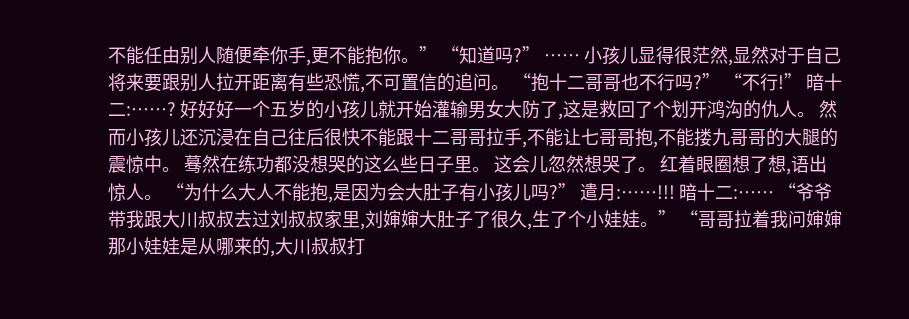不能任由别人随便牵你手,更不能抱你。” “知道吗?” …… 小孩儿显得很茫然,显然对于自己将来要跟别人拉开距离有些恐慌,不可置信的追问。 “抱十二哥哥也不行吗?” “不行!” 暗十二:……? 好好好一个五岁的小孩儿就开始灌输男女大防了,这是救回了个划开鸿沟的仇人。 然而小孩儿还沉浸在自己往后很快不能跟十二哥哥拉手,不能让七哥哥抱,不能搂九哥哥的大腿的震惊中。 蓦然在练功都没想哭的这么些日子里。 这会儿忽然想哭了。 红着眼圈想了想,语出惊人。 “为什么大人不能抱,是因为会大肚子有小孩儿吗?” 遣月:……!!! 暗十二:…… “爷爷带我跟大川叔叔去过刘叔叔家里,刘婶婶大肚子了很久,生了个小娃娃。” “哥哥拉着我问婶婶那小娃娃是从哪来的,大川叔叔打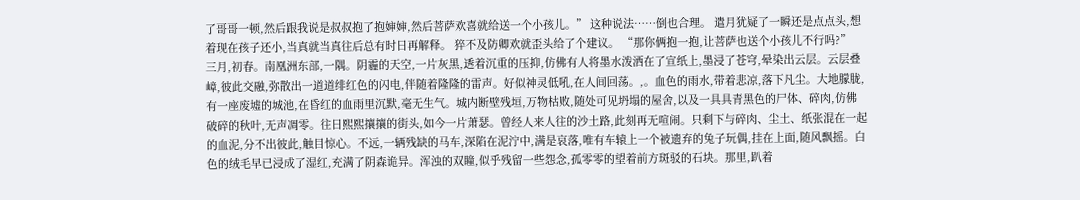了哥哥一顿,然后跟我说是叔叔抱了抱婶婶,然后菩萨欢喜就给送一个小孩儿。” 这种说法……倒也合理。 遣月犹疑了一瞬还是点点头,想着现在孩子还小,当真就当真往后总有时日再解释。 猝不及防卿欢就歪头给了个建议。 “那你俩抱一抱,让菩萨也送个小孩儿不行吗?”
三月,初春。南凰洲东部,一隅。阴霾的天空,一片灰黑,透着沉重的压抑,仿佛有人将墨水泼洒在了宣纸上,墨浸了苍穹,晕染出云层。云层叠嶂,彼此交融,弥散出一道道绯红色的闪电,伴随着隆隆的雷声。好似神灵低吼,在人间回荡。,。血色的雨水,带着悲凉,落下凡尘。大地朦胧,有一座废墟的城池,在昏红的血雨里沉默,毫无生气。城内断壁残垣,万物枯败,随处可见坍塌的屋舍,以及一具具青黑色的尸体、碎肉,仿佛破碎的秋叶,无声凋零。往日熙熙攘攘的街头,如今一片萧瑟。曾经人来人往的沙土路,此刻再无喧闹。只剩下与碎肉、尘土、纸张混在一起的血泥,分不出彼此,触目惊心。不远,一辆残缺的马车,深陷在泥泞中,满是哀落,唯有车辕上一个被遗弃的兔子玩偶,挂在上面,随风飘摇。白色的绒毛早已浸成了湿红,充满了阴森诡异。浑浊的双瞳,似乎残留一些怨念,孤零零的望着前方斑驳的石块。那里,趴着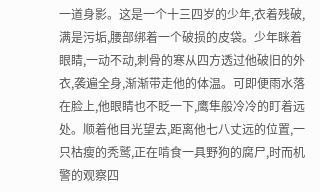一道身影。这是一个十三四岁的少年,衣着残破,满是污垢,腰部绑着一个破损的皮袋。少年眯着眼睛,一动不动,刺骨的寒从四方透过他破旧的外衣,袭遍全身,渐渐带走他的体温。可即便雨水落在脸上,他眼睛也不眨一下,鹰隼般冷冷的盯着远处。顺着他目光望去,距离他七八丈远的位置,一只枯瘦的秃鹫,正在啃食一具野狗的腐尸,时而机警的观察四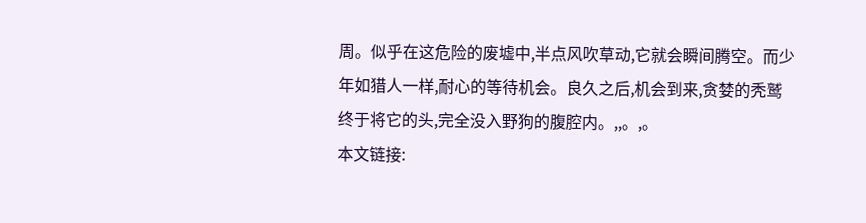周。似乎在这危险的废墟中,半点风吹草动,它就会瞬间腾空。而少年如猎人一样,耐心的等待机会。良久之后,机会到来,贪婪的秃鹫终于将它的头,完全没入野狗的腹腔内。,,。,。
本文链接: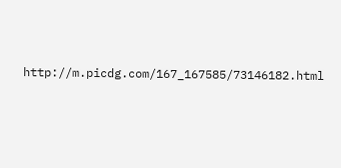http://m.picdg.com/167_167585/73146182.html